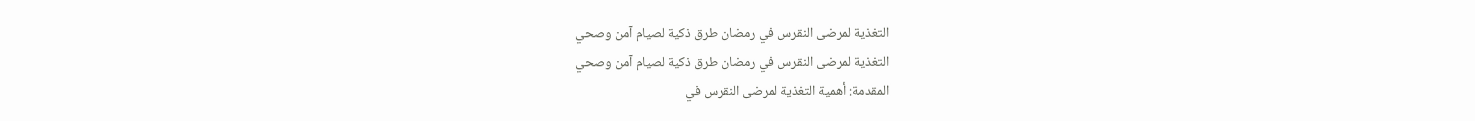التغذية لمرضى النقرس في رمضان طرق ذكية لصيام آمن وصحي
التغذية لمرضى النقرس في رمضان طرق ذكية لصيام آمن وصحي
المقدمة: أهمية التغذية لمرضى النقرس في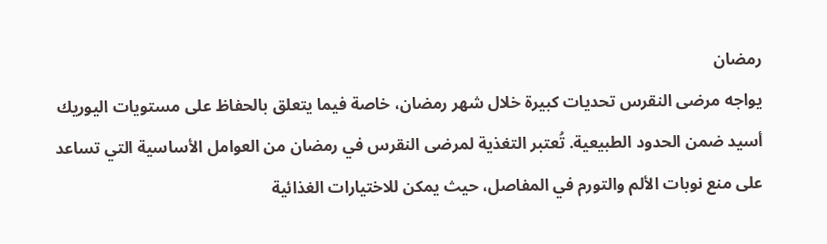رمضان
يواجه مرضى النقرس تحديات كبيرة خلال شهر رمضان، خاصة فيما يتعلق بالحفاظ على مستويات اليوريك أسيد ضمن الحدود الطبيعية. تُعتبر التغذية لمرضى النقرس في رمضان من العوامل الأساسية التي تساعد على منع نوبات الألم والتورم في المفاصل، حيث يمكن للاختيارات الغذائية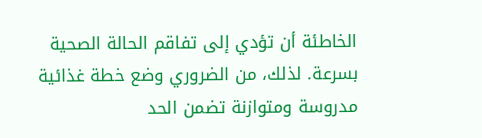الخاطئة أن تؤدي إلى تفاقم الحالة الصحية بسرعة. لذلك، من الضروري وضع خطة غذائية مدروسة ومتوازنة تضمن الحد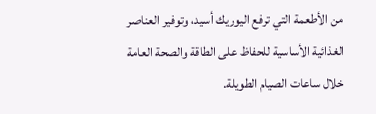من الأطعمة التي ترفع اليوريك أسيد، وتوفير العناصر الغذائية الأساسية للحفاظ على الطاقة والصحة العامة خلال ساعات الصيام الطويلة.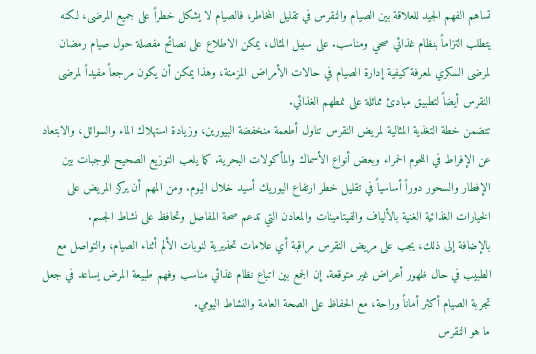تساهم الفهم الجيد للعلاقة بين الصيام والنقرس في تقليل المخاطر، فالصيام لا يشكل خطراً على جميع المرضى، لكنه يتطلب التزاماً بنظام غذائي صحي ومناسب. على سبيل المثال، يمكن الاطلاع على نصائح مفصلة حول صيام رمضان لمرضى السكري لمعرفة كيفية إدارة الصيام في حالات الأمراض المزمنة، وهذا يمكن أن يكون مرجعاً مفيداً لمرضى النقرس أيضاً لتطبيق مبادئ مماثلة على نمطهم الغذائي.
تتضمن خطة التغذية المثالية لمريض النقرس تناول أطعمة منخفضة البيورين، وزيادة استهلاك الماء والسوائل، والابتعاد عن الإفراط في اللحوم الحمراء وبعض أنواع الأسماك والمأكولات البحرية. كما يلعب التوزيع الصحيح للوجبات بين الإفطار والسحور دوراً أساسياً في تقليل خطر ارتفاع اليوريك أسيد خلال اليوم. ومن المهم أن يركز المريض على الخيارات الغذائية الغنية بالألياف والفيتامينات والمعادن التي تدعم صحة المفاصل وتحافظ على نشاط الجسم.
بالإضافة إلى ذلك، يجب على مريض النقرس مراقبة أي علامات تحذيرية لنوبات الألم أثناء الصيام، والتواصل مع الطبيب في حال ظهور أعراض غير متوقعة. إن الجمع بين اتباع نظام غذائي مناسب وفهم طبيعة المرض يساعد في جعل تجربة الصيام أكثر أماناً وراحة، مع الحفاظ على الصحة العامة والنشاط اليومي.
ما هو النقرس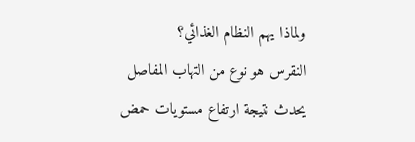ولماذا يهم النظام الغذائي؟
النقرس هو نوع من التهاب المفاصل يحدث نتيجة ارتفاع مستويات حمض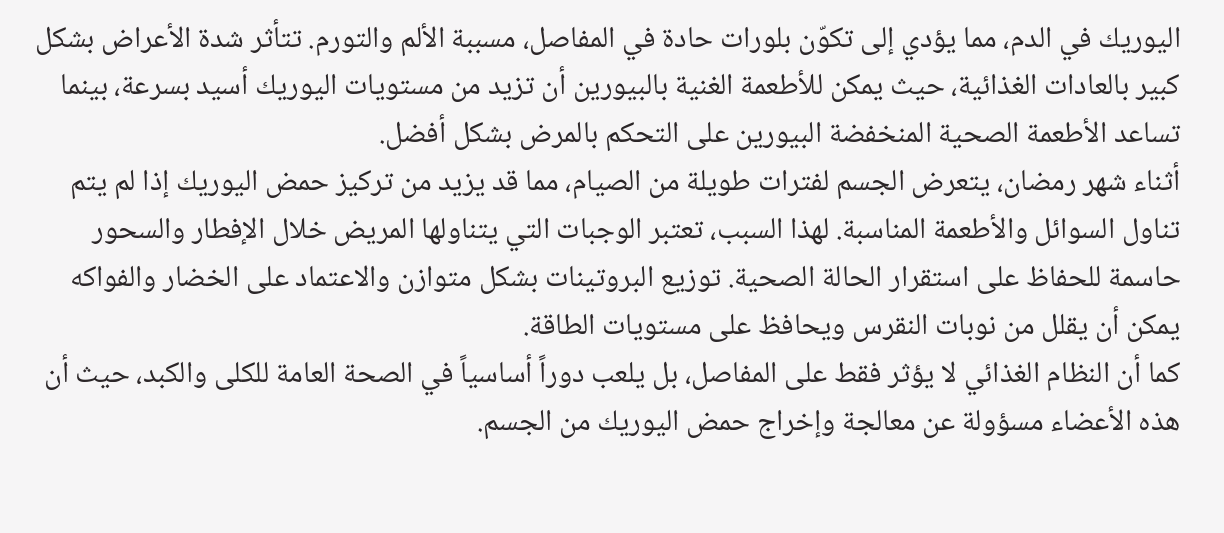اليوريك في الدم، مما يؤدي إلى تكوّن بلورات حادة في المفاصل، مسببة الألم والتورم. تتأثر شدة الأعراض بشكل كبير بالعادات الغذائية، حيث يمكن للأطعمة الغنية بالبيورين أن تزيد من مستويات اليوريك أسيد بسرعة، بينما تساعد الأطعمة الصحية المنخفضة البيورين على التحكم بالمرض بشكل أفضل.
أثناء شهر رمضان، يتعرض الجسم لفترات طويلة من الصيام، مما قد يزيد من تركيز حمض اليوريك إذا لم يتم تناول السوائل والأطعمة المناسبة. لهذا السبب، تعتبر الوجبات التي يتناولها المريض خلال الإفطار والسحور حاسمة للحفاظ على استقرار الحالة الصحية. توزيع البروتينات بشكل متوازن والاعتماد على الخضار والفواكه يمكن أن يقلل من نوبات النقرس ويحافظ على مستويات الطاقة.
كما أن النظام الغذائي لا يؤثر فقط على المفاصل، بل يلعب دوراً أساسياً في الصحة العامة للكلى والكبد، حيث أن هذه الأعضاء مسؤولة عن معالجة وإخراج حمض اليوريك من الجسم.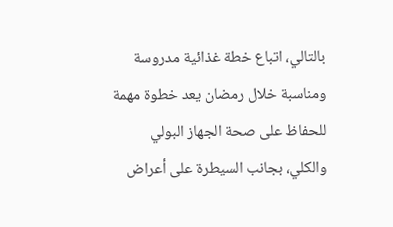بالتالي، اتباع خطة غذائية مدروسة ومناسبة خلال رمضان يعد خطوة مهمة للحفاظ على صحة الجهاز البولي والكلي، بجانب السيطرة على أعراض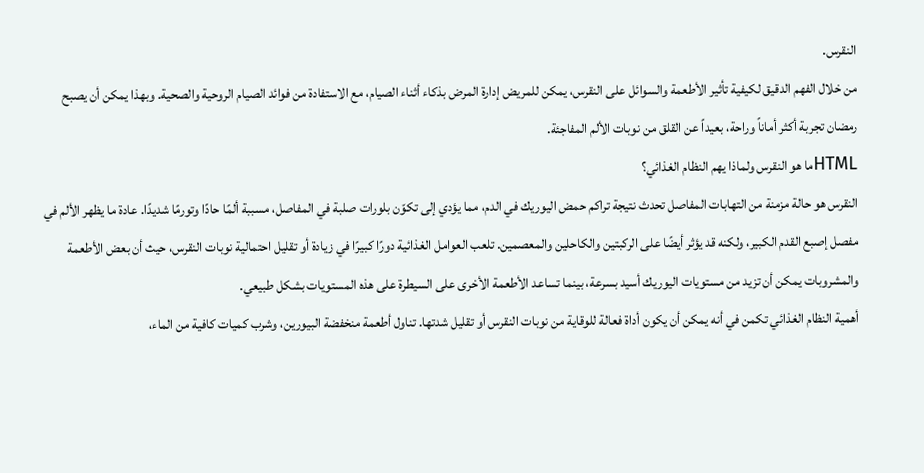النقرس.
من خلال الفهم الدقيق لكيفية تأثير الأطعمة والسوائل على النقرس، يمكن للمريض إدارة المرض بذكاء أثناء الصيام، مع الاستفادة من فوائد الصيام الروحية والصحية. وبهذا يمكن أن يصبح رمضان تجربة أكثر أماناً وراحة، بعيداً عن القلق من نوبات الألم المفاجئة.
HTMLما هو النقرس ولماذا يهم النظام الغذائي؟
النقرس هو حالة مزمنة من التهابات المفاصل تحدث نتيجة تراكم حمض اليوريك في الدم، مما يؤدي إلى تكوّن بلورات صلبة في المفاصل، مسببة ألمًا حادًا وتورمًا شديدًا. عادة ما يظهر الألم في مفصل إصبع القدم الكبير، ولكنه قد يؤثر أيضًا على الركبتين والكاحلين والمعصمين. تلعب العوامل الغذائية دورًا كبيرًا في زيادة أو تقليل احتمالية نوبات النقرس، حيث أن بعض الأطعمة والمشروبات يمكن أن تزيد من مستويات اليوريك أسيد بسرعة، بينما تساعد الأطعمة الأخرى على السيطرة على هذه المستويات بشكل طبيعي.
أهمية النظام الغذائي تكمن في أنه يمكن أن يكون أداة فعالة للوقاية من نوبات النقرس أو تقليل شدتها. تناول أطعمة منخفضة البيورين، وشرب كميات كافية من الماء،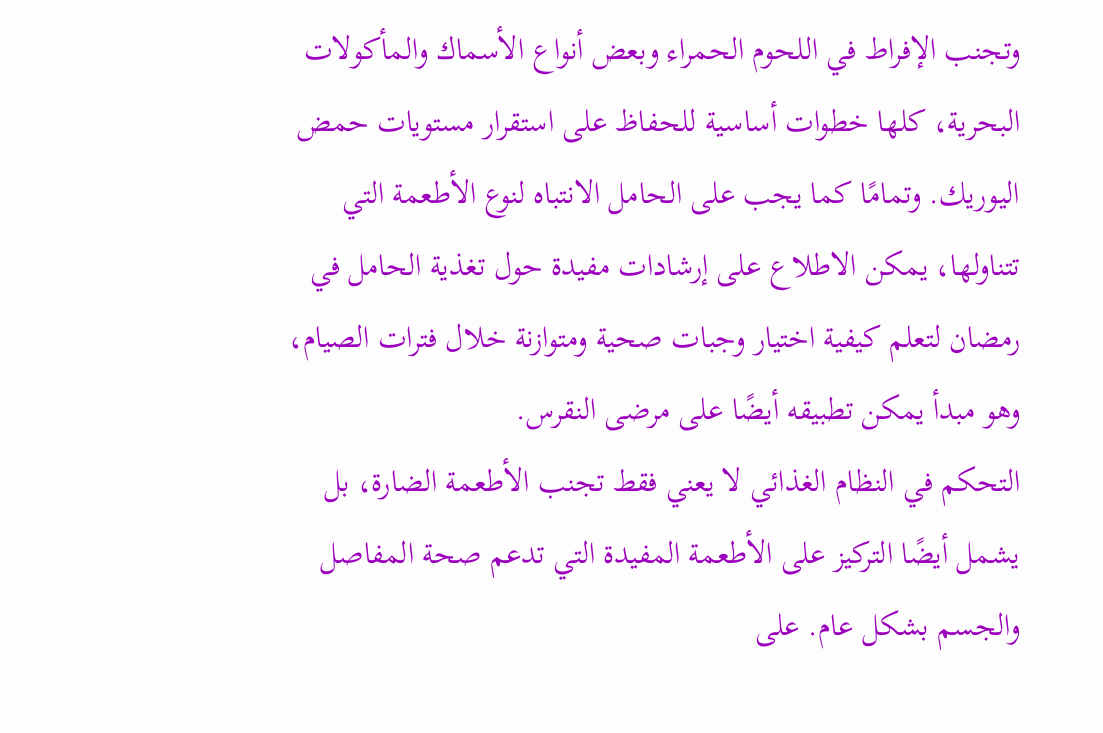وتجنب الإفراط في اللحوم الحمراء وبعض أنواع الأسماك والمأكولات البحرية، كلها خطوات أساسية للحفاظ على استقرار مستويات حمض اليوريك. وتمامًا كما يجب على الحامل الانتباه لنوع الأطعمة التي تتناولها، يمكن الاطلاع على إرشادات مفيدة حول تغذية الحامل في رمضان لتعلم كيفية اختيار وجبات صحية ومتوازنة خلال فترات الصيام، وهو مبدأ يمكن تطبيقه أيضًا على مرضى النقرس.
التحكم في النظام الغذائي لا يعني فقط تجنب الأطعمة الضارة، بل يشمل أيضًا التركيز على الأطعمة المفيدة التي تدعم صحة المفاصل والجسم بشكل عام. على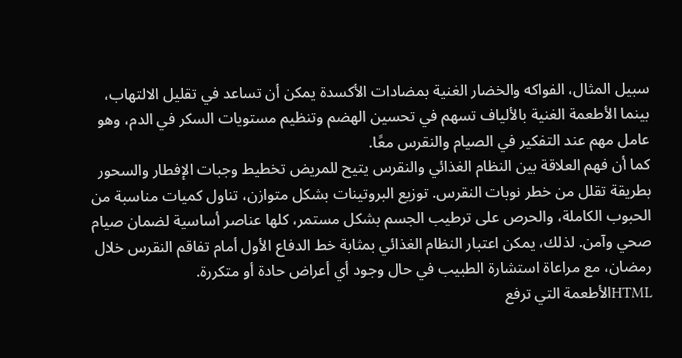سبيل المثال، الفواكه والخضار الغنية بمضادات الأكسدة يمكن أن تساعد في تقليل الالتهاب، بينما الأطعمة الغنية بالألياف تسهم في تحسين الهضم وتنظيم مستويات السكر في الدم، وهو عامل مهم عند التفكير في الصيام والنقرس معًا.
كما أن فهم العلاقة بين النظام الغذائي والنقرس يتيح للمريض تخطيط وجبات الإفطار والسحور بطريقة تقلل من خطر نوبات النقرس. توزيع البروتينات بشكل متوازن، تناول كميات مناسبة من الحبوب الكاملة، والحرص على ترطيب الجسم بشكل مستمر، كلها عناصر أساسية لضمان صيام صحي وآمن. لذلك، يمكن اعتبار النظام الغذائي بمثابة خط الدفاع الأول أمام تفاقم النقرس خلال رمضان، مع مراعاة استشارة الطبيب في حال وجود أي أعراض حادة أو متكررة.
HTMLالأطعمة التي ترفع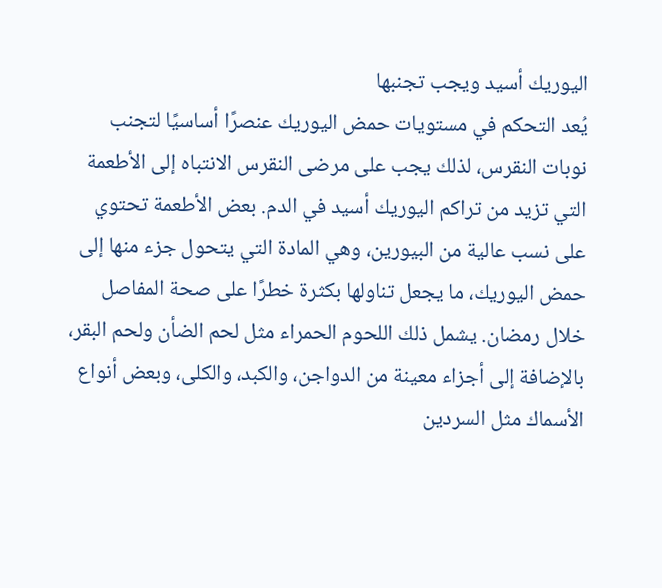اليوريك أسيد ويجب تجنبها
يُعد التحكم في مستويات حمض اليوريك عنصرًا أساسيًا لتجنب نوبات النقرس، لذلك يجب على مرضى النقرس الانتباه إلى الأطعمة التي تزيد من تراكم اليوريك أسيد في الدم. بعض الأطعمة تحتوي على نسب عالية من البيورين، وهي المادة التي يتحول جزء منها إلى حمض اليوريك، ما يجعل تناولها بكثرة خطرًا على صحة المفاصل خلال رمضان. يشمل ذلك اللحوم الحمراء مثل لحم الضأن ولحم البقر، بالإضافة إلى أجزاء معينة من الدواجن، والكبد، والكلى، وبعض أنواع الأسماك مثل السردين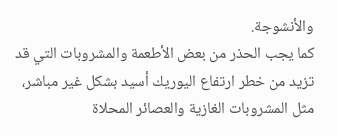والأنشوجة.
كما يجب الحذر من بعض الأطعمة والمشروبات التي قد تزيد من خطر ارتفاع اليوريك أسيد بشكل غير مباشر، مثل المشروبات الغازية والعصائر المحلاة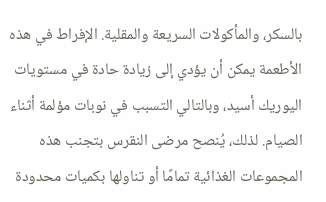بالسكر، والمأكولات السريعة والمقلية. الإفراط في هذه الأطعمة يمكن أن يؤدي إلى زيادة حادة في مستويات اليوريك أسيد، وبالتالي التسبب في نوبات مؤلمة أثناء الصيام. لذلك، يُنصح مرضى النقرس بتجنب هذه المجموعات الغذائية تمامًا أو تناولها بكميات محدودة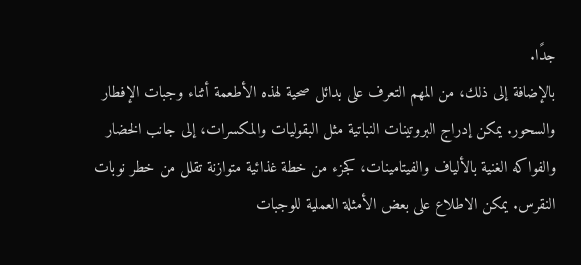جدًا.
بالإضافة إلى ذلك، من المهم التعرف على بدائل صحية لهذه الأطعمة أثناء وجبات الإفطار والسحور. يمكن إدراج البروتينات النباتية مثل البقوليات والمكسرات، إلى جانب الخضار والفواكه الغنية بالألياف والفيتامينات، كجزء من خطة غذائية متوازنة تقلل من خطر نوبات النقرس. يمكن الاطلاع على بعض الأمثلة العملية للوجبات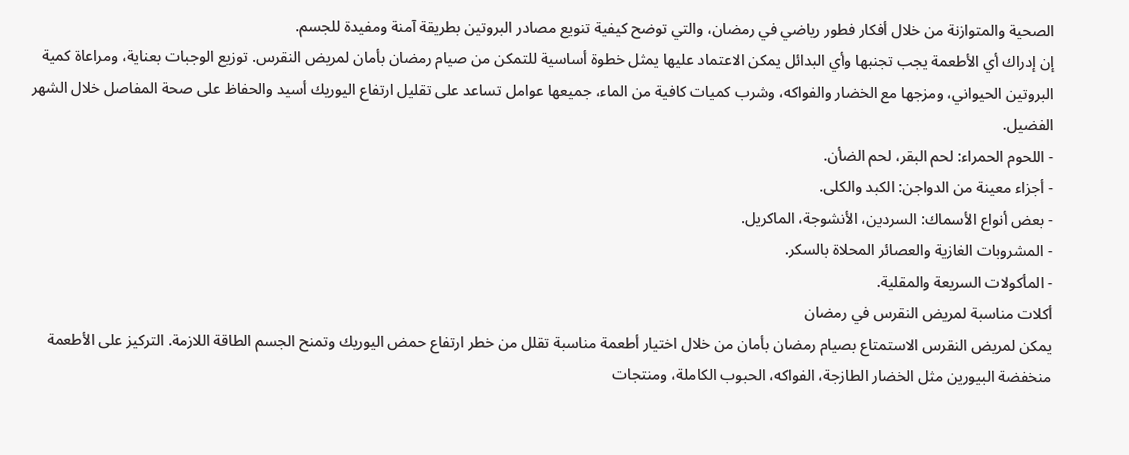الصحية والمتوازنة من خلال أفكار فطور رياضي في رمضان، والتي توضح كيفية تنويع مصادر البروتين بطريقة آمنة ومفيدة للجسم.
إن إدراك أي الأطعمة يجب تجنبها وأي البدائل يمكن الاعتماد عليها يمثل خطوة أساسية للتمكن من صيام رمضان بأمان لمريض النقرس. توزيع الوجبات بعناية، ومراعاة كمية البروتين الحيواني، ومزجها مع الخضار والفواكه، وشرب كميات كافية من الماء، جميعها عوامل تساعد على تقليل ارتفاع اليوريك أسيد والحفاظ على صحة المفاصل خلال الشهر الفضيل.
- اللحوم الحمراء: لحم البقر، لحم الضأن.
- أجزاء معينة من الدواجن: الكبد والكلى.
- بعض أنواع الأسماك: السردين، الأنشوجة، الماكريل.
- المشروبات الغازية والعصائر المحلاة بالسكر.
- المأكولات السريعة والمقلية.
أكلات مناسبة لمريض النقرس في رمضان
يمكن لمريض النقرس الاستمتاع بصيام رمضان بأمان من خلال اختيار أطعمة مناسبة تقلل من خطر ارتفاع حمض اليوريك وتمنح الجسم الطاقة اللازمة. التركيز على الأطعمة منخفضة البيورين مثل الخضار الطازجة، الفواكه، الحبوب الكاملة، ومنتجات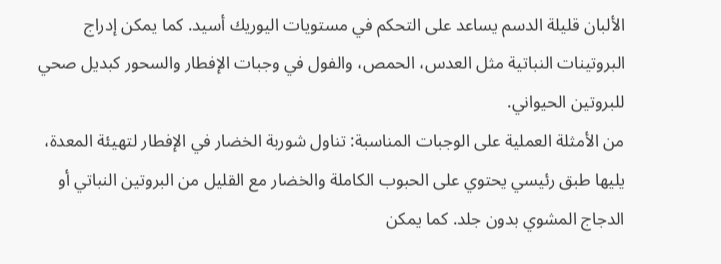الألبان قليلة الدسم يساعد على التحكم في مستويات اليوريك أسيد. كما يمكن إدراج البروتينات النباتية مثل العدس، الحمص، والفول في وجبات الإفطار والسحور كبديل صحي للبروتين الحيواني.
من الأمثلة العملية على الوجبات المناسبة: تناول شوربة الخضار في الإفطار لتهيئة المعدة، يليها طبق رئيسي يحتوي على الحبوب الكاملة والخضار مع القليل من البروتين النباتي أو الدجاج المشوي بدون جلد. كما يمكن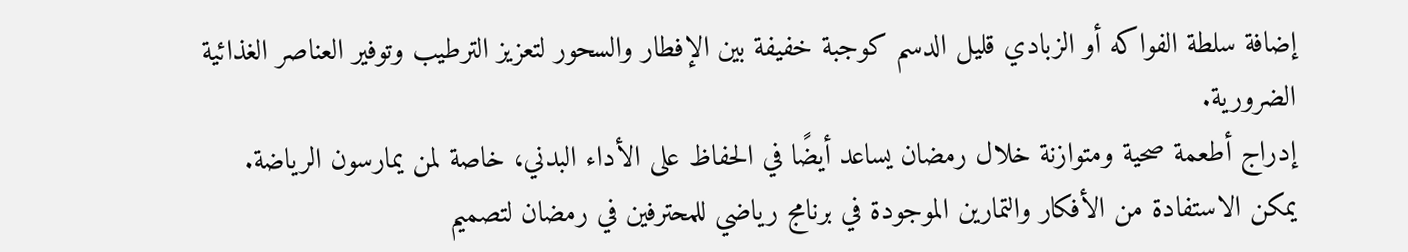إضافة سلطة الفواكه أو الزبادي قليل الدسم كوجبة خفيفة بين الإفطار والسحور لتعزيز الترطيب وتوفير العناصر الغذائية الضرورية.
إدراج أطعمة صحية ومتوازنة خلال رمضان يساعد أيضًا في الحفاظ على الأداء البدني، خاصة لمن يمارسون الرياضة. يمكن الاستفادة من الأفكار والتمارين الموجودة في برنامج رياضي للمحترفين في رمضان لتصميم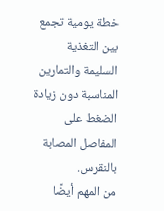خطة يومية تجمع بين التغذية السليمة والتمارين المناسبة دون زيادة الضغط على المفاصل المصابة بالنقرس.
من المهم أيضًا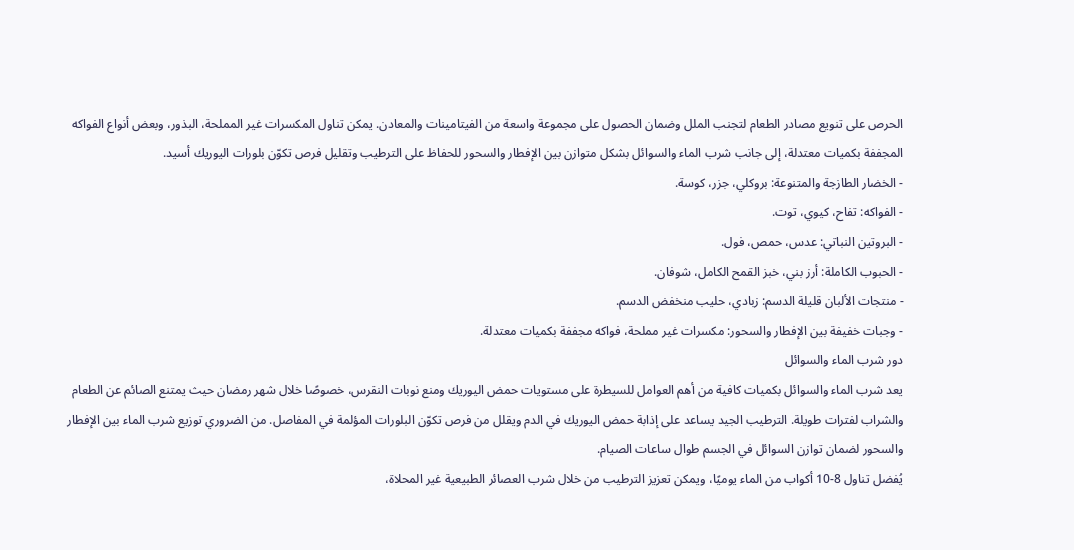الحرص على تنويع مصادر الطعام لتجنب الملل وضمان الحصول على مجموعة واسعة من الفيتامينات والمعادن. يمكن تناول المكسرات غير المملحة، البذور، وبعض أنواع الفواكه المجففة بكميات معتدلة، إلى جانب شرب الماء والسوائل بشكل متوازن بين الإفطار والسحور للحفاظ على الترطيب وتقليل فرص تكوّن بلورات اليوريك أسيد.
- الخضار الطازجة والمتنوعة: بروكلي، جزر، كوسة.
- الفواكه: تفاح، كيوي، توت.
- البروتين النباتي: عدس، حمص، فول.
- الحبوب الكاملة: أرز بني، خبز القمح الكامل، شوفان.
- منتجات الألبان قليلة الدسم: زبادي، حليب منخفض الدسم.
- وجبات خفيفة بين الإفطار والسحور: مكسرات غير مملحة، فواكه مجففة بكميات معتدلة.
دور شرب الماء والسوائل
يعد شرب الماء والسوائل بكميات كافية من أهم العوامل للسيطرة على مستويات حمض اليوريك ومنع نوبات النقرس، خصوصًا خلال شهر رمضان حيث يمتنع الصائم عن الطعام والشراب لفترات طويلة. الترطيب الجيد يساعد على إذابة حمض اليوريك في الدم ويقلل من فرص تكوّن البلورات المؤلمة في المفاصل. من الضروري توزيع شرب الماء بين الإفطار والسحور لضمان توازن السوائل في الجسم طوال ساعات الصيام.
يُفضل تناول 8-10 أكواب من الماء يوميًا، ويمكن تعزيز الترطيب من خلال شرب العصائر الطبيعية غير المحلاة،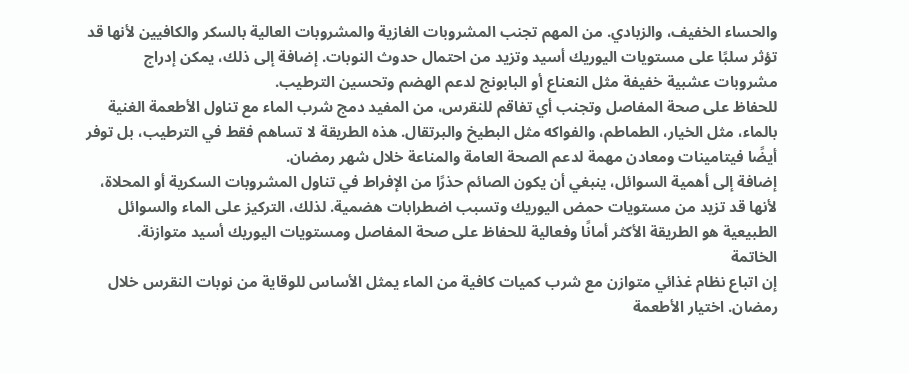والحساء الخفيف، والزبادي. من المهم تجنب المشروبات الغازية والمشروبات العالية بالسكر والكافيين لأنها قد تؤثر سلبًا على مستويات اليوريك أسيد وتزيد من احتمال حدوث النوبات. إضافة إلى ذلك، يمكن إدراج مشروبات عشبية خفيفة مثل النعناع أو البابونج لدعم الهضم وتحسين الترطيب.
للحفاظ على صحة المفاصل وتجنب أي تفاقم للنقرس، من المفيد دمج شرب الماء مع تناول الأطعمة الغنية بالماء، مثل الخيار، الطماطم، والفواكه مثل البطيخ والبرتقال. هذه الطريقة لا تساهم فقط في الترطيب، بل توفر أيضًا فيتامينات ومعادن مهمة لدعم الصحة العامة والمناعة خلال شهر رمضان.
إضافة إلى أهمية السوائل، ينبغي أن يكون الصائم حذرًا من الإفراط في تناول المشروبات السكرية أو المحلاة، لأنها قد تزيد من مستويات حمض اليوريك وتسبب اضطرابات هضمية. لذلك، التركيز على الماء والسوائل الطبيعية هو الطريقة الأكثر أمانًا وفعالية للحفاظ على صحة المفاصل ومستويات اليوريك أسيد متوازنة.
الخاتمة
إن اتباع نظام غذائي متوازن مع شرب كميات كافية من الماء يمثل الأساس للوقاية من نوبات النقرس خلال رمضان. اختيار الأطعمة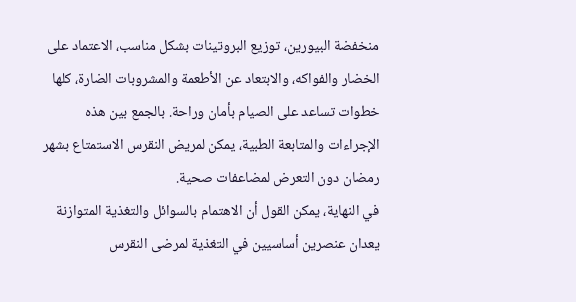منخفضة البيورين، توزيع البروتينات بشكل مناسب، الاعتماد على الخضار والفواكه، والابتعاد عن الأطعمة والمشروبات الضارة، كلها خطوات تساعد على الصيام بأمان وراحة. بالجمع بين هذه الإجراءات والمتابعة الطبية، يمكن لمريض النقرس الاستمتاع بشهر رمضان دون التعرض لمضاعفات صحية.
في النهاية، يمكن القول أن الاهتمام بالسوائل والتغذية المتوازنة يعدان عنصرين أساسيين في التغذية لمرضى النقرس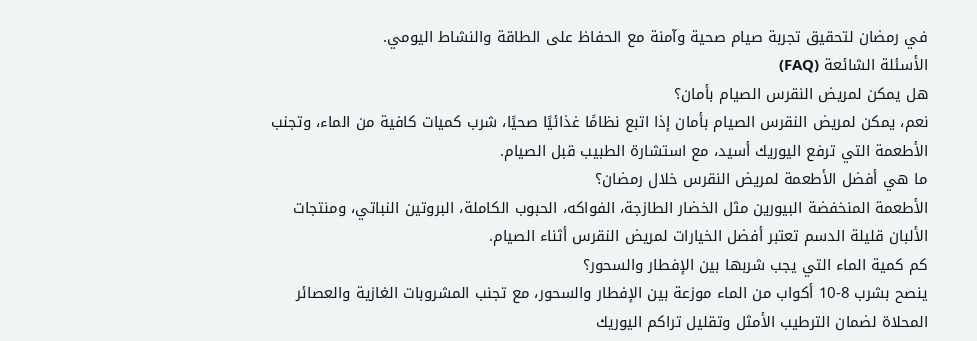في رمضان لتحقيق تجربة صيام صحية وآمنة مع الحفاظ على الطاقة والنشاط اليومي.
الأسئلة الشائعة (FAQ)
هل يمكن لمريض النقرس الصيام بأمان؟
نعم، يمكن لمريض النقرس الصيام بأمان إذا اتبع نظامًا غذائيًا صحيًا، شرب كميات كافية من الماء، وتجنب الأطعمة التي ترفع اليوريك أسيد، مع استشارة الطبيب قبل الصيام.
ما هي أفضل الأطعمة لمريض النقرس خلال رمضان؟
الأطعمة المنخفضة البيورين مثل الخضار الطازجة، الفواكه، الحبوب الكاملة، البروتين النباتي، ومنتجات الألبان قليلة الدسم تعتبر أفضل الخيارات لمريض النقرس أثناء الصيام.
كم كمية الماء التي يجب شربها بين الإفطار والسحور؟
ينصح بشرب 8-10 أكواب من الماء موزعة بين الإفطار والسحور، مع تجنب المشروبات الغازية والعصائر المحلاة لضمان الترطيب الأمثل وتقليل تراكم اليوريك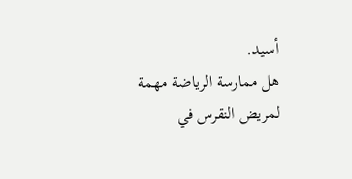أسيد.
هل ممارسة الرياضة مهمة لمريض النقرس في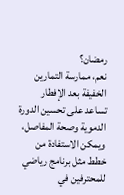رمضان؟
نعم، ممارسة التمارين الخفيفة بعد الإفطار تساعد على تحسين الدورة الدموية وصحة المفاصل، ويمكن الاستفادة من خطط مثل برنامج رياضي للمحترفين في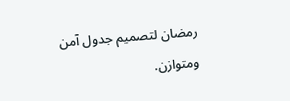رمضان لتصميم جدول آمن ومتوازن.